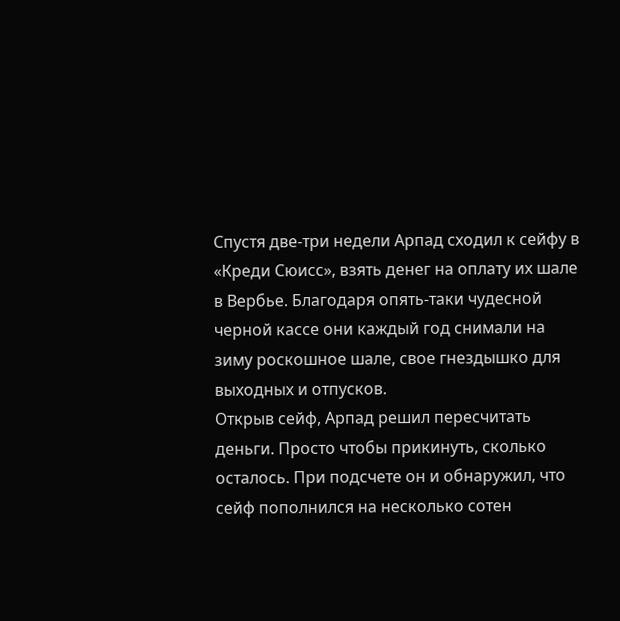Спустя две-три недели Арпад сходил к сейфу в «Креди Сюисс», взять денег на оплату их шале в Вербье. Благодаря опять-таки чудесной черной кассе они каждый год снимали на зиму роскошное шале, свое гнездышко для выходных и отпусков.
Открыв сейф, Арпад решил пересчитать деньги. Просто чтобы прикинуть, сколько осталось. При подсчете он и обнаружил, что сейф пополнился на несколько сотен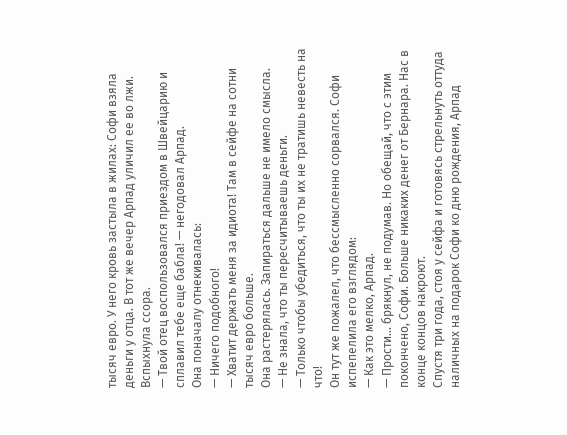тысяч евро. У него кровь застыла в жилах: Софи взяла деньги у отца. В тот же вечер Арпад уличил ее во лжи. Вспыхнула ссора.
— Твой отец воспользовался приездом в Швейцарию и сплавил тебе еще бабла! — негодовал Арпад.
Она поначалу отнекивалась:
— Ничего подобного!
— Хватит держать меня за идиота! Там в сейфе на сотни тысяч евро больше.
Она растерялась. Запираться дальше не имело смысла.
— Не знала, что ты пересчитываешь деньги.
— Только чтобы убедиться, что ты их не тратишь невесть на что!
Он тут же пожалел, что бессмысленно сорвался. Софи испепелила его взглядом:
— Как это мелко, Арпад.
— Прости… брякнул, не подумав. Но обещай, что с этим покончено, Софи. Больше никаких денег от Бернара. Нас в конце концов накроют.
Спустя три года, стоя у сейфа и готовясь стрельнуть оттуда наличных на подарок Софи ко дню рождения, Арпад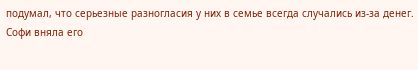подумал, что серьезные разногласия у них в семье всегда случались из-за денег.
Софи вняла его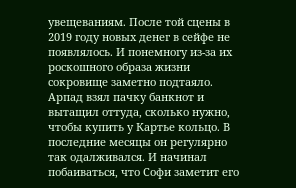увещеваниям. После той сцены в 2019 году новых денег в сейфе не появлялось. И понемногу из-за их роскошного образа жизни сокровище заметно подтаяло.
Арпад взял пачку банкнот и вытащил оттуда, сколько нужно, чтобы купить у Картье кольцо. В последние месяцы он регулярно так одалживался. И начинал побаиваться, что Софи заметит его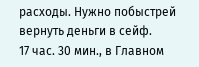расходы. Нужно побыстрей вернуть деньги в сейф.
17 час. 30 мин., в Главном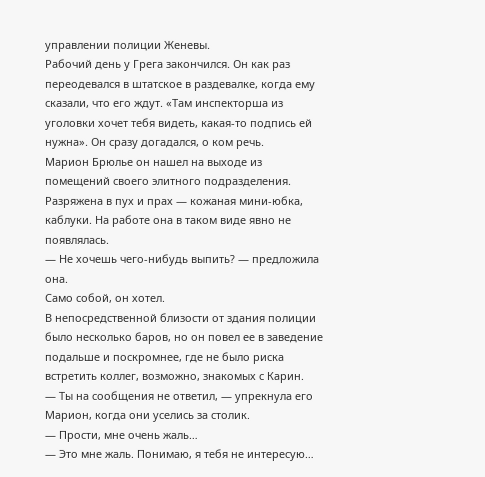управлении полиции Женевы.
Рабочий день у Грега закончился. Он как раз переодевался в штатское в раздевалке, когда ему сказали, что его ждут. «Там инспекторша из уголовки хочет тебя видеть, какая-то подпись ей нужна». Он сразу догадался, о ком речь.
Марион Брюлье он нашел на выходе из помещений своего элитного подразделения. Разряжена в пух и прах — кожаная мини-юбка, каблуки. На работе она в таком виде явно не появлялась.
— Не хочешь чего-нибудь выпить? — предложила она.
Само собой, он хотел.
В непосредственной близости от здания полиции было несколько баров, но он повел ее в заведение подальше и поскромнее, где не было риска встретить коллег, возможно, знакомых с Карин.
— Ты на сообщения не ответил, — упрекнула его Марион, когда они уселись за столик.
— Прости, мне очень жаль…
— Это мне жаль. Понимаю, я тебя не интересую…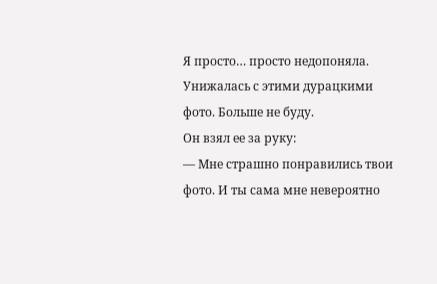Я просто… просто недопоняла. Унижалась с этими дурацкими фото. Больше не буду.
Он взял ее за руку:
— Мне страшно понравились твои фото. И ты сама мне невероятно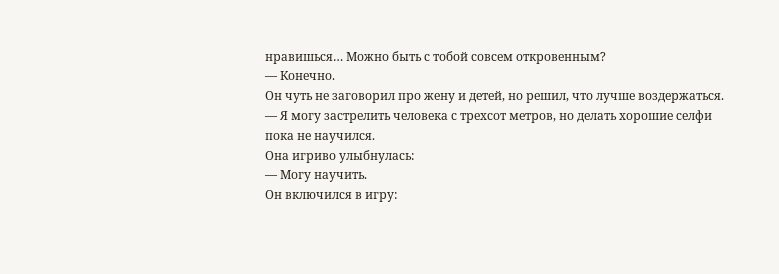нравишься… Можно быть с тобой совсем откровенным?
— Конечно.
Он чуть не заговорил про жену и детей, но решил, что лучше воздержаться.
— Я могу застрелить человека с трехсот метров, но делать хорошие селфи пока не научился.
Она игриво улыбнулась:
— Могу научить.
Он включился в игру: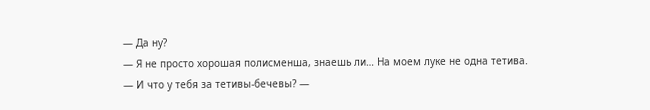— Да ну?
— Я не просто хорошая полисменша, знаешь ли… На моем луке не одна тетива.
— И что у тебя за тетивы-бечевы? —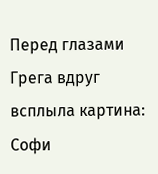Перед глазами Грега вдруг всплыла картина: Софи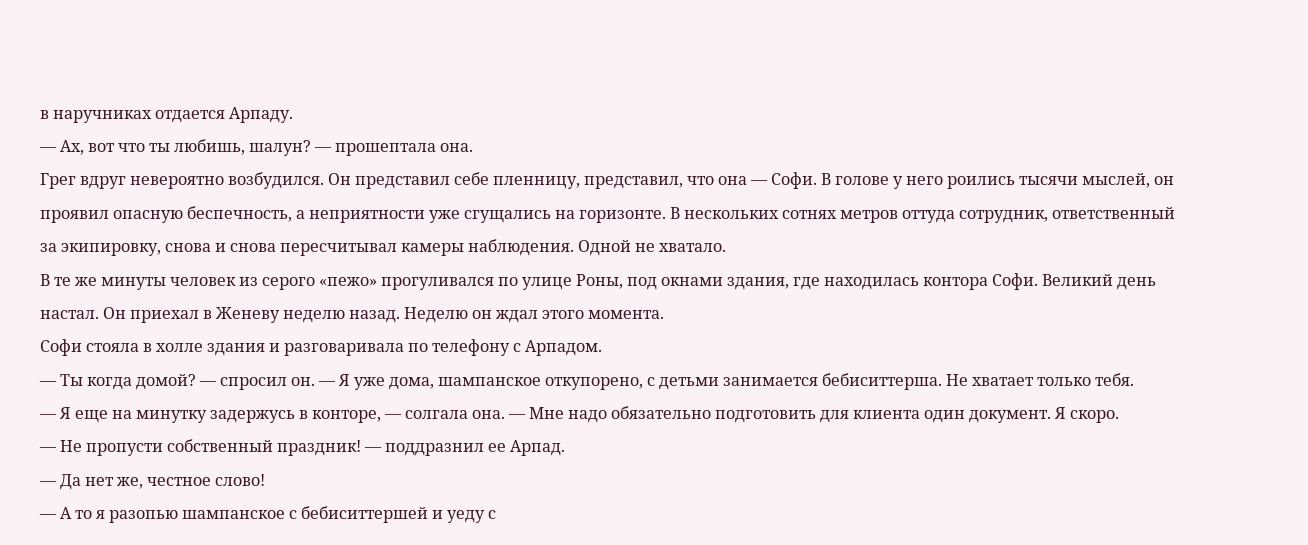в наручниках отдается Арпаду.
— Ах, вот что ты любишь, шалун? — прошептала она.
Грег вдруг невероятно возбудился. Он представил себе пленницу, представил, что она — Софи. В голове у него роились тысячи мыслей, он проявил опасную беспечность, а неприятности уже сгущались на горизонте. В нескольких сотнях метров оттуда сотрудник, ответственный за экипировку, снова и снова пересчитывал камеры наблюдения. Одной не хватало.
В те же минуты человек из серого «пежо» прогуливался по улице Роны, под окнами здания, где находилась контора Софи. Великий день настал. Он приехал в Женеву неделю назад. Неделю он ждал этого момента.
Софи стояла в холле здания и разговаривала по телефону с Арпадом.
— Ты когда домой? — спросил он. — Я уже дома, шампанское откупорено, с детьми занимается бебиситтерша. Не хватает только тебя.
— Я еще на минутку задержусь в конторе, — солгала она. — Мне надо обязательно подготовить для клиента один документ. Я скоро.
— Не пропусти собственный праздник! — поддразнил ее Арпад.
— Да нет же, честное слово!
— А то я разопью шампанское с бебиситтершей и уеду с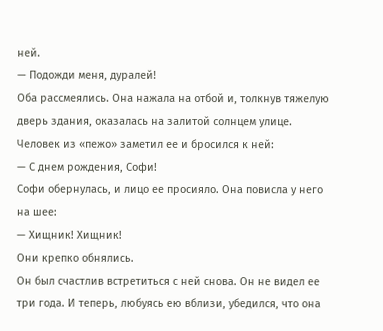ней.
— Подожди меня, дуралей!
Оба рассмеялись. Она нажала на отбой и, толкнув тяжелую дверь здания, оказалась на залитой солнцем улице.
Человек из «пежо» заметил ее и бросился к ней:
— С днем рождения, Софи!
Софи обернулась, и лицо ее просияло. Она повисла у него на шее:
— Хищник! Хищник!
Они крепко обнялись.
Он был счастлив встретиться с ней снова. Он не видел ее три года. И теперь, любуясь ею вблизи, убедился, что она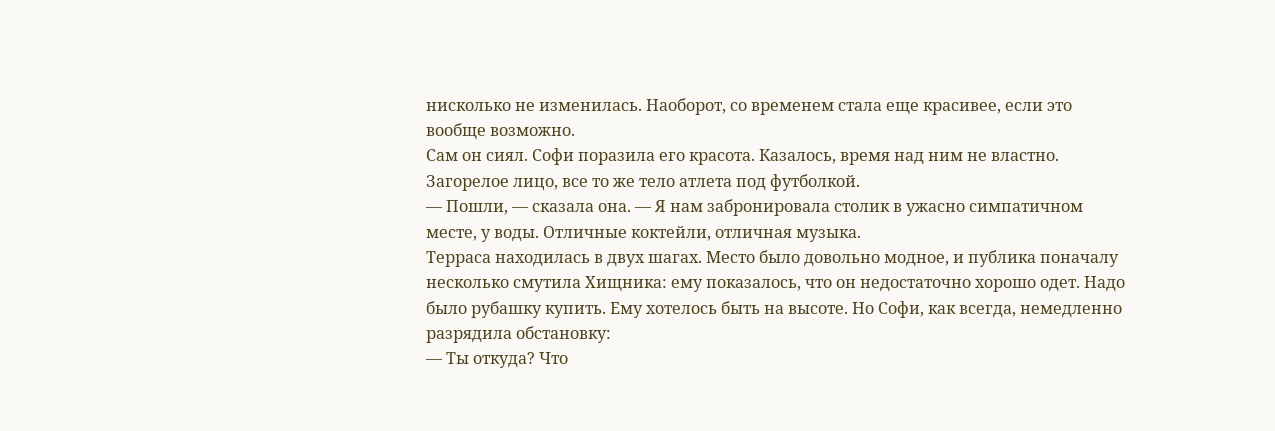нисколько не изменилась. Наоборот, со временем стала еще красивее, если это вообще возможно.
Сам он сиял. Софи поразила его красота. Казалось, время над ним не властно. Загорелое лицо, все то же тело атлета под футболкой.
— Пошли, — сказала она. — Я нам забронировала столик в ужасно симпатичном месте, у воды. Отличные коктейли, отличная музыка.
Терраса находилась в двух шагах. Место было довольно модное, и публика поначалу несколько смутила Хищника: ему показалось, что он недостаточно хорошо одет. Надо было рубашку купить. Ему хотелось быть на высоте. Но Софи, как всегда, немедленно разрядила обстановку:
— Ты откуда? Что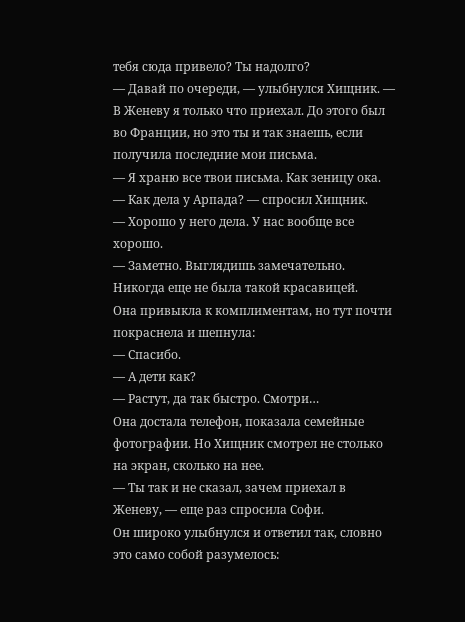тебя сюда привело? Ты надолго?
— Давай по очереди, — улыбнулся Хищник. — В Женеву я только что приехал. До этого был во Франции, но это ты и так знаешь, если получила последние мои письма.
— Я храню все твои письма. Как зеницу ока.
— Как дела у Арпада? — спросил Хищник.
— Хорошо у него дела. У нас вообще все хорошо.
— Заметно. Выглядишь замечательно. Никогда еще не была такой красавицей.
Она привыкла к комплиментам, но тут почти покраснела и шепнула:
— Спасибо.
— А дети как?
— Растут, да так быстро. Смотри…
Она достала телефон, показала семейные фотографии. Но Хищник смотрел не столько на экран, сколько на нее.
— Ты так и не сказал, зачем приехал в Женеву, — еще раз спросила Софи.
Он широко улыбнулся и ответил так, словно это само собой разумелось: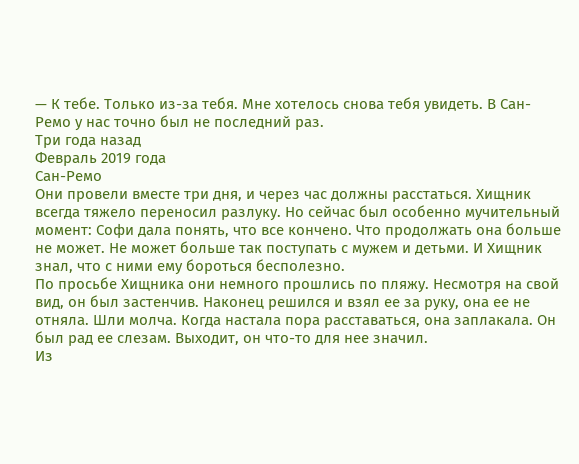— К тебе. Только из-за тебя. Мне хотелось снова тебя увидеть. В Сан-Ремо у нас точно был не последний раз.
Три года назад
Февраль 2019 года
Сан-Ремо
Они провели вместе три дня, и через час должны расстаться. Хищник всегда тяжело переносил разлуку. Но сейчас был особенно мучительный момент: Софи дала понять, что все кончено. Что продолжать она больше не может. Не может больше так поступать с мужем и детьми. И Хищник знал, что с ними ему бороться бесполезно.
По просьбе Хищника они немного прошлись по пляжу. Несмотря на свой вид, он был застенчив. Наконец решился и взял ее за руку, она ее не отняла. Шли молча. Когда настала пора расставаться, она заплакала. Он был рад ее слезам. Выходит, он что-то для нее значил.
Из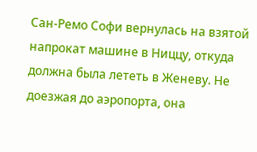Сан-Ремо Софи вернулась на взятой напрокат машине в Ниццу, откуда должна была лететь в Женеву. Не доезжая до аэропорта, она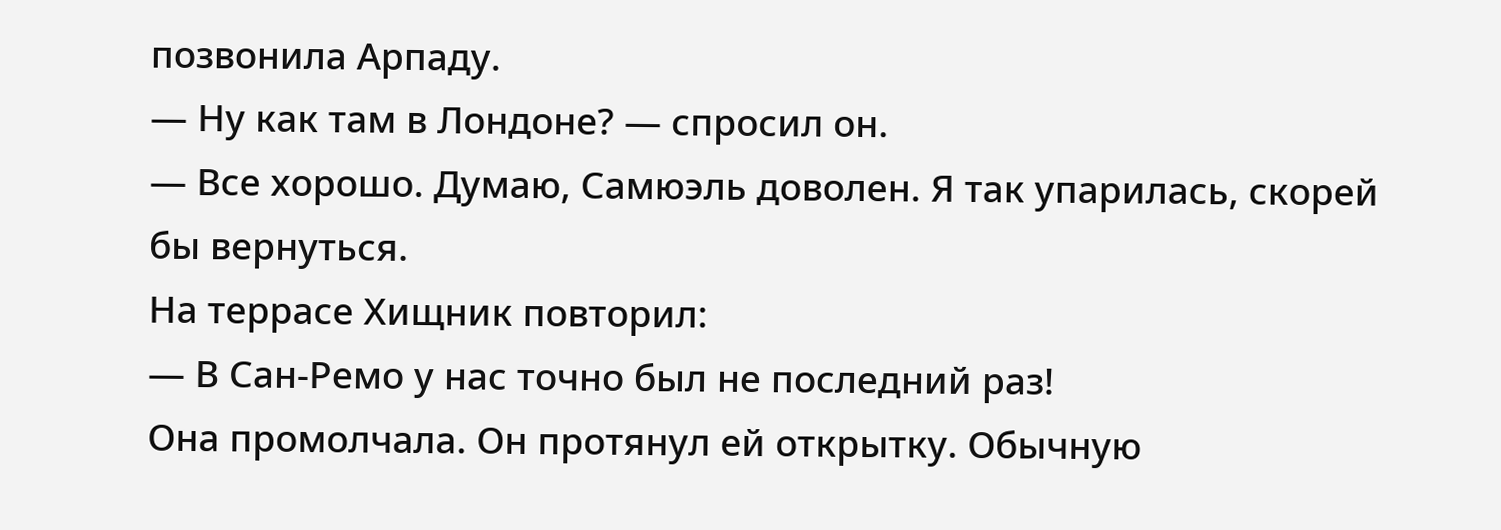позвонила Арпаду.
— Ну как там в Лондоне? — спросил он.
— Все хорошо. Думаю, Самюэль доволен. Я так упарилась, скорей бы вернуться.
На террасе Хищник повторил:
— В Сан-Ремо у нас точно был не последний раз!
Она промолчала. Он протянул ей открытку. Обычную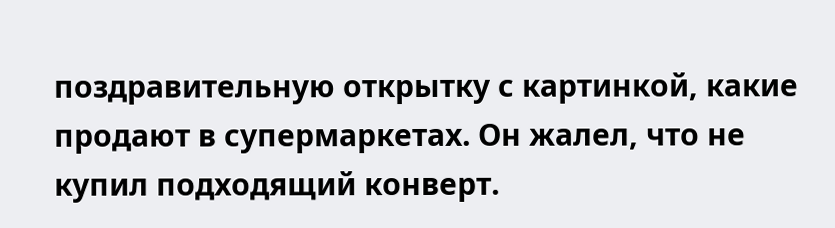поздравительную открытку с картинкой, какие продают в супермаркетах. Он жалел, что не купил подходящий конверт.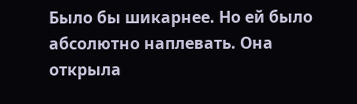Было бы шикарнее. Но ей было абсолютно наплевать. Она открыла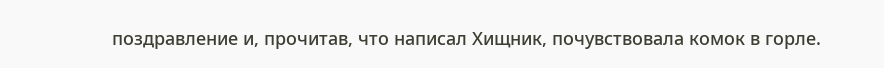поздравление и, прочитав, что написал Хищник, почувствовала комок в горле.